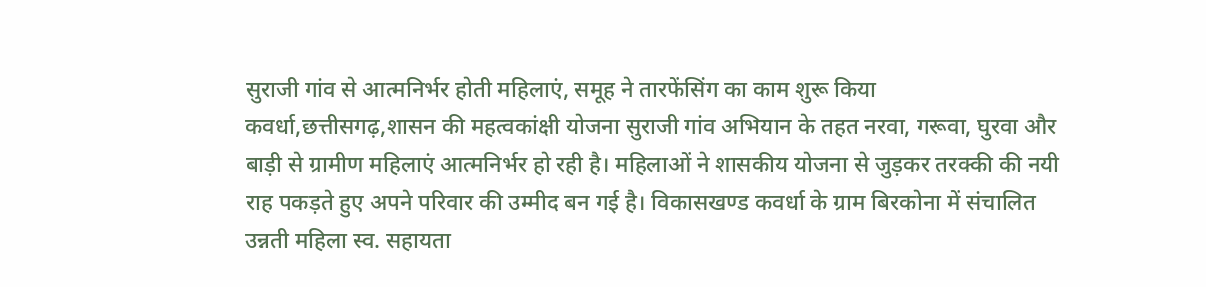सुराजी गांव से आत्मनिर्भर होती महिलाएं, समूह ने तारफेंसिंग का काम शुरू किया कवर्धा,छत्तीसगढ़,शासन की महत्वकांक्षी योजना सुराजी गांव अभियान के तहत नरवा, गरूवा, घुरवा और बाड़ी से ग्रामीण महिलाएं आत्मनिर्भर हो रही है। महिलाओं ने शासकीय योजना से जुड़कर तरक्की की नयी राह पकड़ते हुए अपने परिवार की उम्मीद बन गई है। विकासखण्ड कवर्धा के ग्राम बिरकोना में संचालित उन्नती महिला स्व. सहायता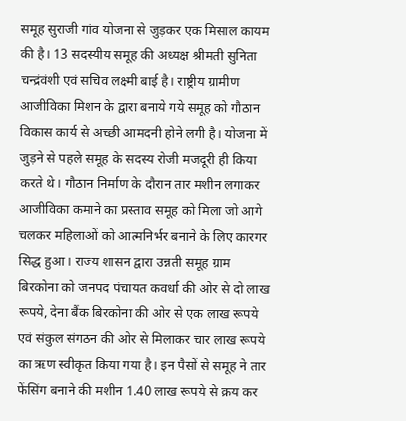समूह सुराजी गांव योजना से जुड़कर एक मिसाल कायम की है। 13 सदस्यीय समूह की अध्यक्ष श्रीमती सुनिता चन्द्रंवंशी एवं सचिव लक्ष्मी बाई है। राष्ट्रीय ग्रामीण आजीविका मिशन के द्वारा बनाये गये समूह को गौठान विकास कार्य से अच्छी आमदनी होने लगी है। योजना में जुड़ने से पहले समूह के सदस्य रोजी मजदूरी ही किया करते थे। गौठान निर्माण के दौरान तार मशीन लगाकर आजीविका कमाने का प्रस्ताव समूह को मिला जो आगे चलकर महिलाओं को आत्मनिर्भर बनाने के लिए कारगर सिद्ध हुआ। राज्य शासन द्वारा उन्नती समूह ग्राम बिरकोना को जनपद पंचायत कवर्धा की ओर से दो लाख रूपये, देना बैंक बिरकोना की ओर से एक लाख रूपये एवं संकुल संगठन की ओर से मिलाकर चार लाख रूपये का ऋण स्वीकृत किया गया है। इन पैसों से समूह ने तार फेंसिंग बनाने की मशीन 1.40 लाख रूपये से क्रय कर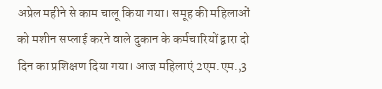अप्रेल महीने से काम चालू किया गया। समूह की महिलाओं को मशीन सप्लाई करने वाले दुकान के कर्मचारियों द्वारा दो दिन का प्रशिक्षण दिया गया। आज महिलाएं 2एम.एम.,3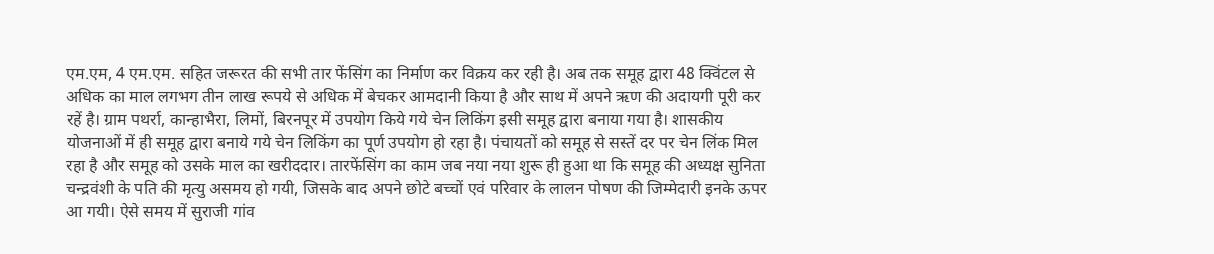एम.एम, 4 एम.एम. सहित जरूरत की सभी तार फेंसिंग का निर्माण कर विक्रय कर रही है। अब तक समूह द्वारा 48 क्विंटल से अधिक का माल लगभग तीन लाख रूपये से अधिक में बेचकर आमदानी किया है और साथ में अपने ऋण की अदायगी पूरी कर रहें है। ग्राम पथर्रा, कान्हाभैरा, लिमों, बिरनपूर में उपयोग किये गये चेन लिकिंग इसी समूह द्वारा बनाया गया है। शासकीय योजनाओं में ही समूह द्वारा बनाये गये चेन लिकिंग का पूर्ण उपयोग हो रहा है। पंचायतों को समूह से सस्तें दर पर चेन लिंक मिल रहा है और समूह को उसके माल का खरीददार। तारफेंसिंग का काम जब नया नया शुरू ही हुआ था कि समूह की अध्यक्ष सुनिता चन्द्रवंशी के पति की मृत्यु असमय हो गयी, जिसके बाद अपने छोटे बच्चों एवं परिवार के लालन पोषण की जिम्मेदारी इनके ऊपर आ गयी। ऐसे समय में सुराजी गांव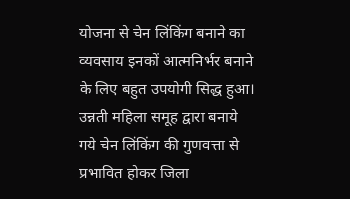योजना से चेन लिंकिंग बनाने का व्यवसाय इनकों आत्मनिर्भर बनाने के लिए बहुत उपयोगी सिद्ध हुआ। उन्नती महिला समूह द्वारा बनाये गये चेन लिंकिंग की गुणवत्ता से प्रभावित होकर जिला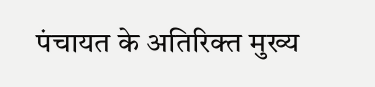पंचायत के अतिरिक्त मुख्य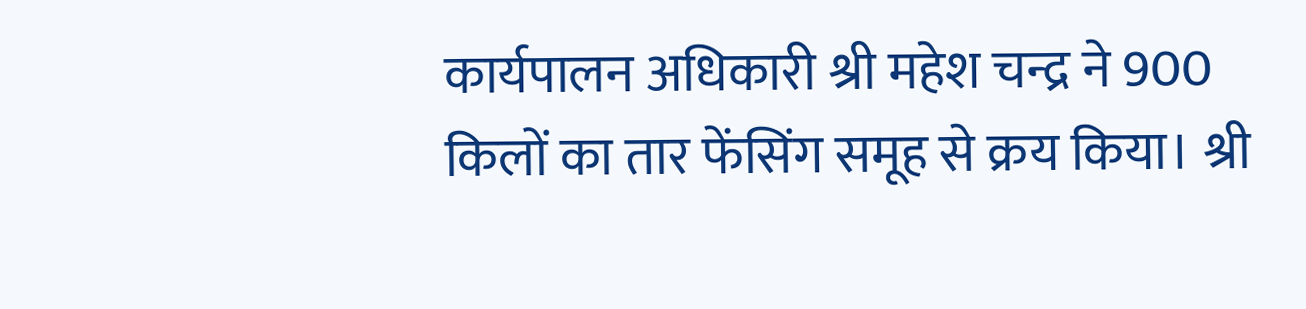कार्यपालन अधिकारी श्री महेश चन्द्र ने 900 किलों का तार फेंसिंग समूह से क्रय किया। श्री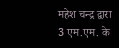महेश चन्द्र द्वारा 3 एम.एम. के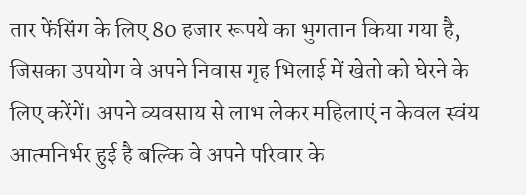तार फेंसिंग के लिए 80 हजार रूपये का भुगतान किया गया है, जिसका उपयोग वे अपने निवास गृह भिलाई में खेतो को घेरने के लिए करेंगें। अपने व्यवसाय से लाभ लेकर महिलाएं न केवल स्वंय आत्मनिर्भर हुई है बल्कि वे अपने परिवार के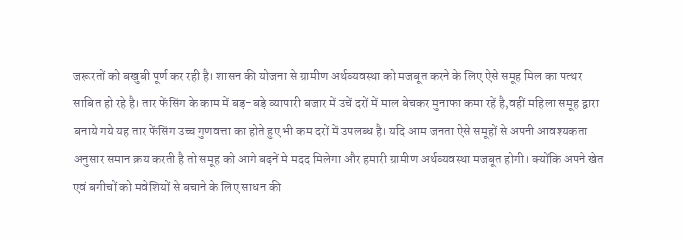जरूरतों को बखुबी पूर्ण कर रही है। शासन की योजना से ग्रामीण अर्थव्यवस्था को मजबूत करने के लिए ऐसे समूह मिल का पत्थर साबित हो रहे है। तार फेंसिंग के काम में बड़-बड़े व्यापारी बजार में उचें दरों में माल बेचकर मुनाफा कमा रहें है,वहीं महिला समूह द्वारा बनाये गये यह तार फेंसिंग उच्च गुणवत्ता का होते हुए भी कम दरों में उपलब्ध है। यदि आम जनता ऐसे समूहों से अपनी आवश्यकता अनुसार समान क्रय करती है तो समूह को आगे बढ़नें मे मदद मिलेगा और हमारी ग्रामीण अर्थव्यवस्था मजबूत होगी। क्योंकि अपने खेत एवं बगीचों को मवेशियों से बचाने के लिए साधन की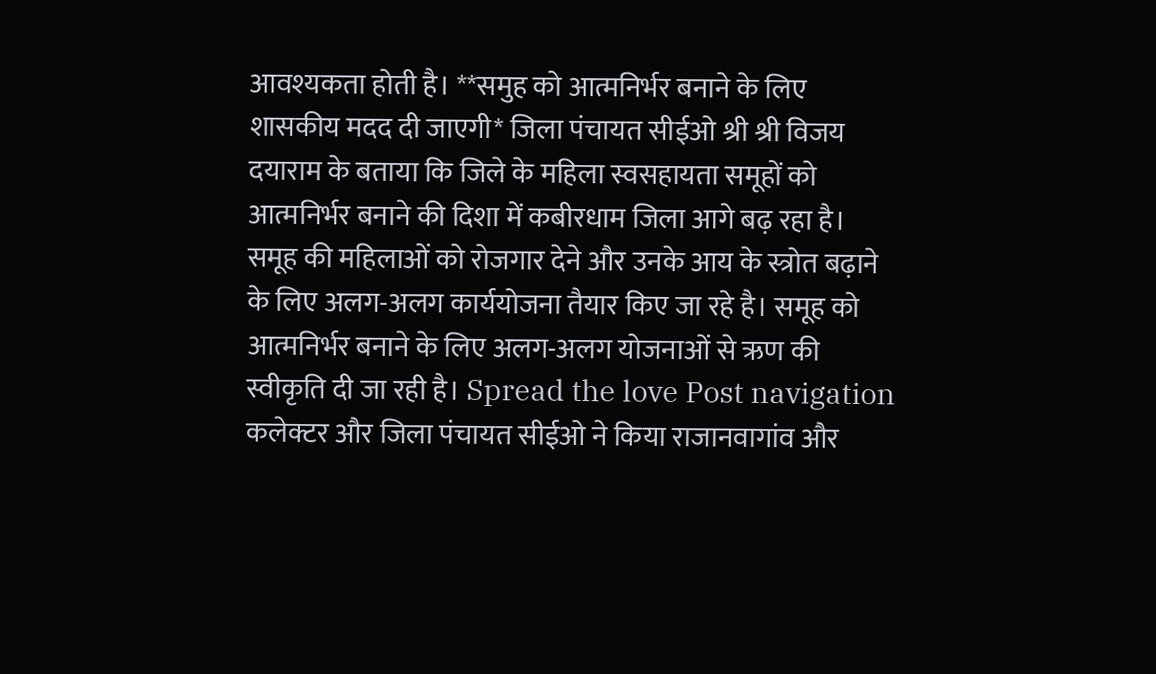आवश्यकता होती है। **समुह को आत्मनिर्भर बनाने के लिए शासकीय मदद दी जाएगी* जिला पंचायत सीईओ श्री श्री विजय दयाराम के बताया कि जिले के महिला स्वसहायता समूहों को आत्मनिर्भर बनाने की दिशा में कबीरधाम जिला आगे बढ़ रहा है। समूह की महिलाओं को रोजगार देने और उनके आय के स्त्रोत बढ़ाने के लिए अलग-अलग कार्ययोजना तैयार किए जा रहे है। समूह को आत्मनिर्भर बनाने के लिए अलग-अलग योजनाओं से ऋण की स्वीकृति दी जा रही है। Spread the love Post navigation कलेक्टर और जिला पंचायत सीईओ ने किया राजानवागांव और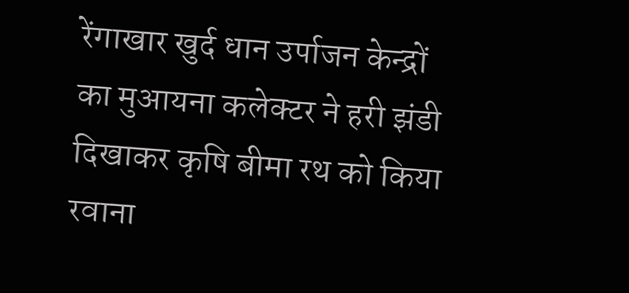रेंगाखार खुर्द धान उर्पाजन केन्द्रों का मुआयना कलेक्टर ने हरी झंडी दिखाकर कृषि बीमा रथ को किया रवाना